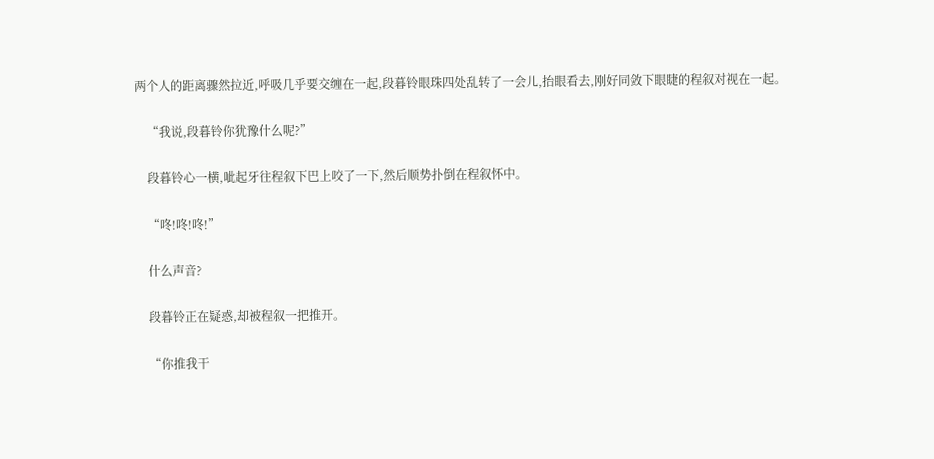两个人的距离骤然拉近,呼吸几乎要交缠在一起,段暮铃眼珠四处乱转了一会儿,抬眼看去,刚好同敛下眼睫的程叙对视在一起。

    “我说,段暮铃你犹豫什么呢?”

    段暮铃心一横,呲起牙往程叙下巴上咬了一下,然后顺势扑倒在程叙怀中。

    “咚!咚!咚!”

    什么声音?

    段暮铃正在疑惑,却被程叙一把推开。

    “你推我干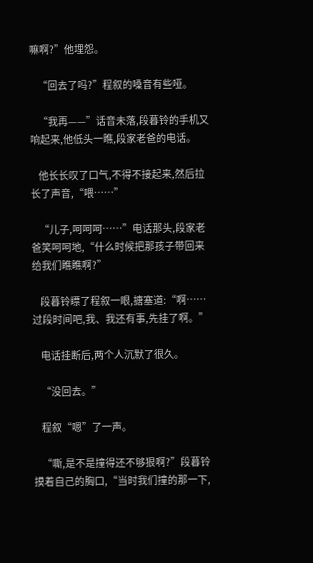嘛啊?”他埋怨。

    “回去了吗?”程叙的嗓音有些哑。

    “我再——”话音未落,段暮铃的手机又响起来,他低头一瞧,段家老爸的电话。

    他长长叹了口气,不得不接起来,然后拉长了声音,“喂……”

    “儿子,呵呵呵……”电话那头,段家老爸笑呵呵地,“什么时候把那孩子带回来给我们瞧瞧啊?”

    段暮铃瞟了程叙一眼,搪塞道:“啊……过段时间吧,我、我还有事,先挂了啊。”

    电话挂断后,两个人沉默了很久。

    “没回去。”

    程叙“嗯”了一声。

    “嘶,是不是撞得还不够狠啊?”段暮铃摸着自己的胸口,“当时我们撞的那一下,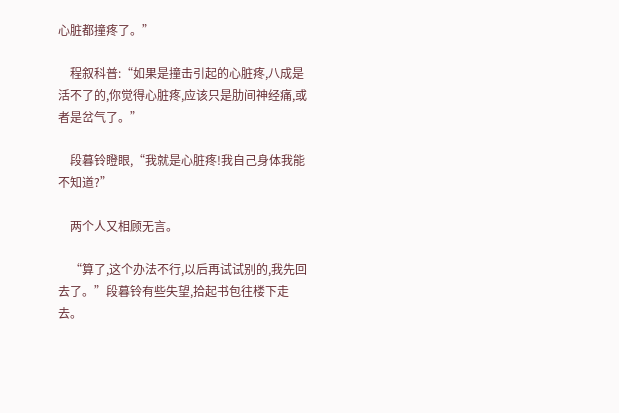心脏都撞疼了。”

    程叙科普:“如果是撞击引起的心脏疼,八成是活不了的,你觉得心脏疼,应该只是肋间神经痛,或者是岔气了。”

    段暮铃瞪眼,“我就是心脏疼!我自己身体我能不知道?”

    两个人又相顾无言。

    “算了,这个办法不行,以后再试试别的,我先回去了。”段暮铃有些失望,拾起书包往楼下走去。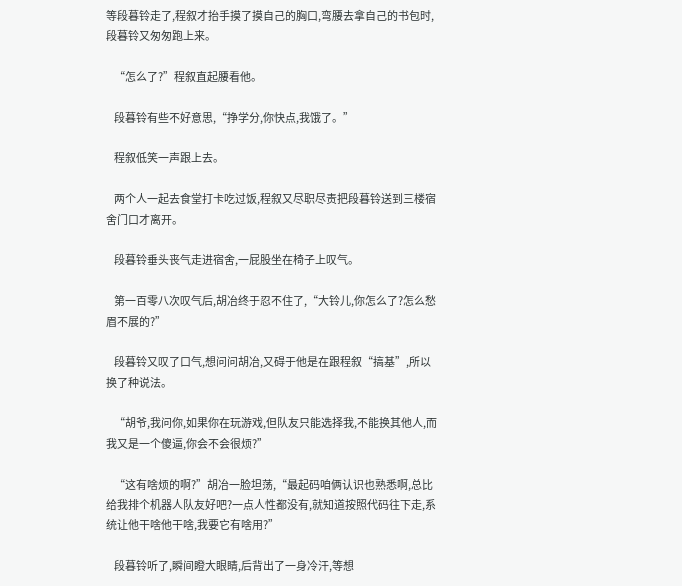等段暮铃走了,程叙才抬手摸了摸自己的胸口,弯腰去拿自己的书包时,段暮铃又匆匆跑上来。

    “怎么了?”程叙直起腰看他。

    段暮铃有些不好意思,“挣学分,你快点,我饿了。”

    程叙低笑一声跟上去。

    两个人一起去食堂打卡吃过饭,程叙又尽职尽责把段暮铃送到三楼宿舍门口才离开。

    段暮铃垂头丧气走进宿舍,一屁股坐在椅子上叹气。

    第一百零八次叹气后,胡冶终于忍不住了,“大铃儿,你怎么了?怎么愁眉不展的?”

    段暮铃又叹了口气,想问问胡冶,又碍于他是在跟程叙“搞基”,所以换了种说法。

    “胡爷,我问你,如果你在玩游戏,但队友只能选择我,不能换其他人,而我又是一个傻逼,你会不会很烦?”

    “这有啥烦的啊?”胡冶一脸坦荡,“最起码咱俩认识也熟悉啊,总比给我排个机器人队友好吧?一点人性都没有,就知道按照代码往下走,系统让他干啥他干啥,我要它有啥用?”

    段暮铃听了,瞬间瞪大眼睛,后背出了一身冷汗,等想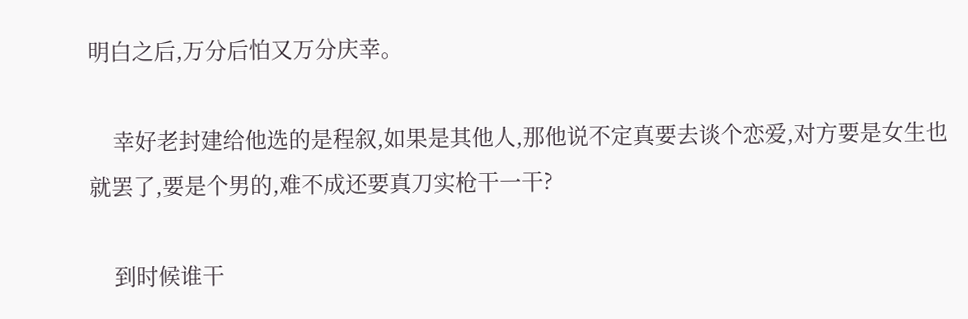明白之后,万分后怕又万分庆幸。

    幸好老封建给他选的是程叙,如果是其他人,那他说不定真要去谈个恋爱,对方要是女生也就罢了,要是个男的,难不成还要真刀实枪干一干?

    到时候谁干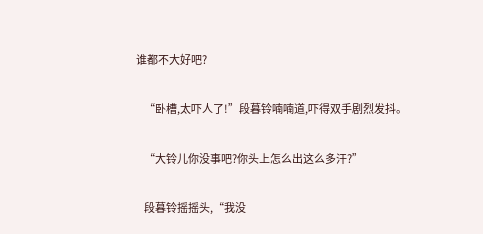谁都不大好吧?

    “卧槽,太吓人了!”段暮铃喃喃道,吓得双手剧烈发抖。

    “大铃儿你没事吧?你头上怎么出这么多汗?”

    段暮铃摇摇头,“我没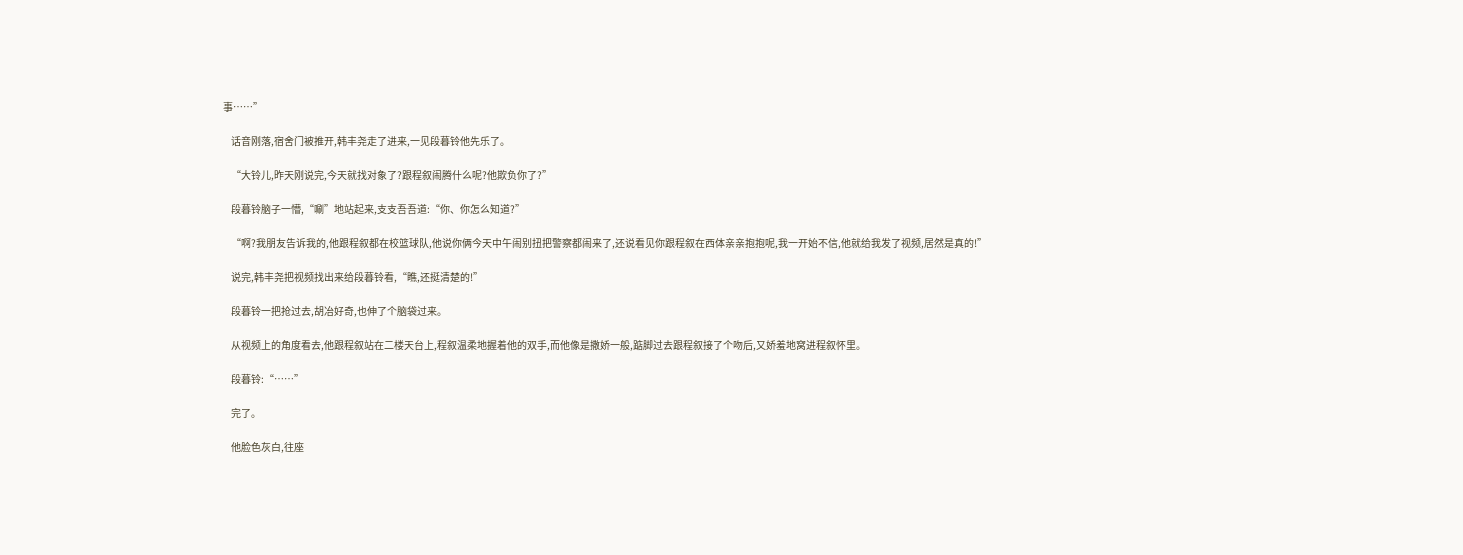事……”

    话音刚落,宿舍门被推开,韩丰尧走了进来,一见段暮铃他先乐了。

    “大铃儿,昨天刚说完,今天就找对象了?跟程叙闹腾什么呢?他欺负你了?”

    段暮铃脑子一懵,“唰”地站起来,支支吾吾道:“你、你怎么知道?”

    “啊?我朋友告诉我的,他跟程叙都在校篮球队,他说你俩今天中午闹别扭把警察都闹来了,还说看见你跟程叙在西体亲亲抱抱呢,我一开始不信,他就给我发了视频,居然是真的!”

    说完,韩丰尧把视频找出来给段暮铃看,“瞧,还挺清楚的!”

    段暮铃一把抢过去,胡冶好奇,也伸了个脑袋过来。

    从视频上的角度看去,他跟程叙站在二楼天台上,程叙温柔地握着他的双手,而他像是撒娇一般,踮脚过去跟程叙接了个吻后,又娇羞地窝进程叙怀里。

    段暮铃:“……”

    完了。

    他脸色灰白,往座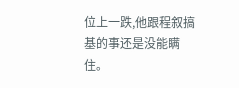位上一跌,他跟程叙搞基的事还是没能瞒住。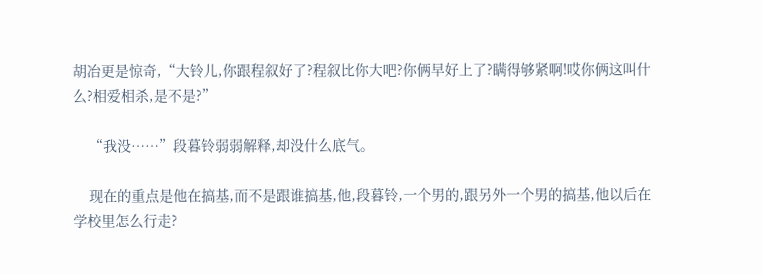胡冶更是惊奇,“大铃儿,你跟程叙好了?程叙比你大吧?你俩早好上了?瞒得够紧啊!哎你俩这叫什么?相爱相杀,是不是?”

    “我没……”段暮铃弱弱解释,却没什么底气。

    现在的重点是他在搞基,而不是跟谁搞基,他,段暮铃,一个男的,跟另外一个男的搞基,他以后在学校里怎么行走?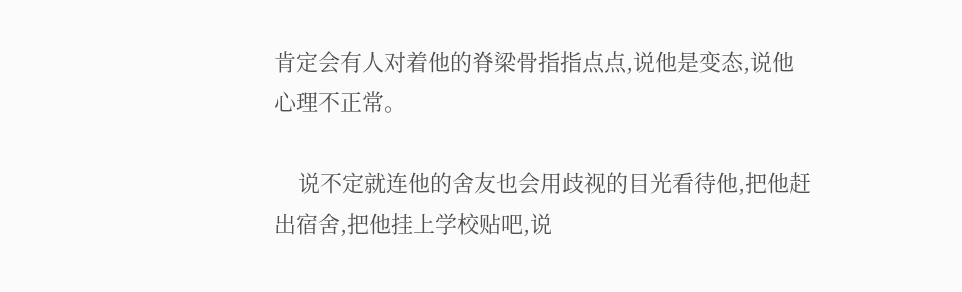肯定会有人对着他的脊梁骨指指点点,说他是变态,说他心理不正常。

    说不定就连他的舍友也会用歧视的目光看待他,把他赶出宿舍,把他挂上学校贴吧,说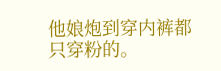他娘炮到穿内裤都只穿粉的。